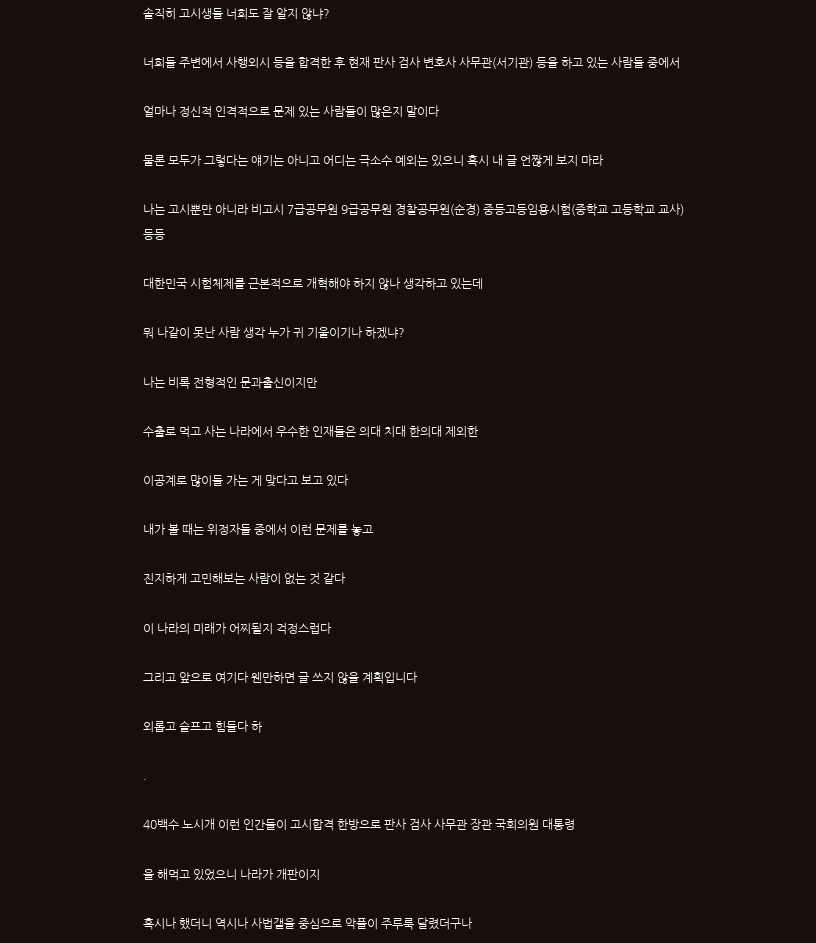솔직히 고시생들 너희도 잘 알지 않냐?

너희들 주변에서 사행외시 등을 합격한 후 현재 판사 검사 변호사 사무관(서기관) 등을 하고 있는 사람들 중에서

얼마나 정신적 인격적으로 문제 있는 사람들이 많은지 말이다

물론 모두가 그렇다는 얘기는 아니고 어디는 극소수 예외는 있으니 혹시 내 글 언짢게 보지 마라

나는 고시뿐만 아니라 비고시 7급공무원 9급공무원 경찰공무원(순경) 중등고등임용시험(중학교 고등학교 교사) 등등

대한민국 시험체제를 근본적으로 개혁해야 하지 않나 생각하고 있는데

뭐 나같이 못난 사람 생각 누가 귀 기울이기나 하겠냐?

나는 비록 전형적인 문과출신이지만

수출로 먹고 사는 나라에서 우수한 인재들은 의대 치대 한의대 제외한

이공계로 많이들 가는 게 맞다고 보고 있다

내가 볼 때는 위정자들 중에서 이런 문제를 놓고

진지하게 고민해보는 사람이 없는 것 같다

이 나라의 미래가 어찌될지 걱정스럽다

그리고 앞으로 여기다 웬만하면 글 쓰지 않을 계획입니다

외롭고 슬프고 힘들다 하

.

40백수 노시개 이런 인간들이 고시합격 한방으로 판사 검사 사무관 장관 국회의원 대통령

을 해먹고 있었으니 나라가 개판이지

혹시나 했더니 역시나 사법갤을 중심으로 악플이 주루룩 달렸더구나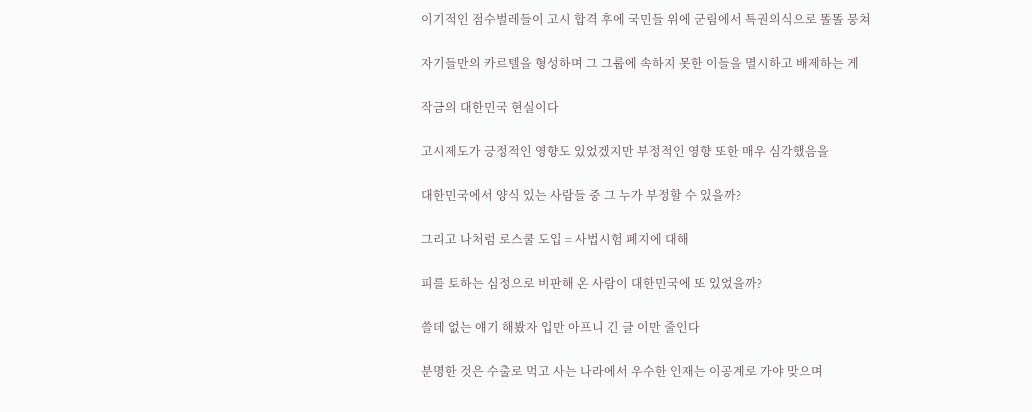이기적인 점수벌레들이 고시 합격 후에 국민들 위에 군림에서 특권의식으로 똘똘 뭉쳐

자기들만의 카르텔을 형성하며 그 그룹에 속하지 못한 이들을 멸시하고 배제하는 게

작금의 대한민국 현실이다

고시제도가 긍정적인 영향도 있었겠지만 부정적인 영향 또한 매우 심각했음을

대한민국에서 양식 있는 사람들 중 그 누가 부정할 수 있을까?

그리고 나처럼 로스쿨 도입 = 사법시험 폐지에 대해

피를 토하는 심정으로 비판해 온 사람이 대한민국에 또 있었을까?

쓸데 없는 얘기 해봤자 입만 아프니 긴 글 이만 줄인다

분명한 것은 수출로 먹고 사는 나라에서 우수한 인재는 이공계로 가야 맞으며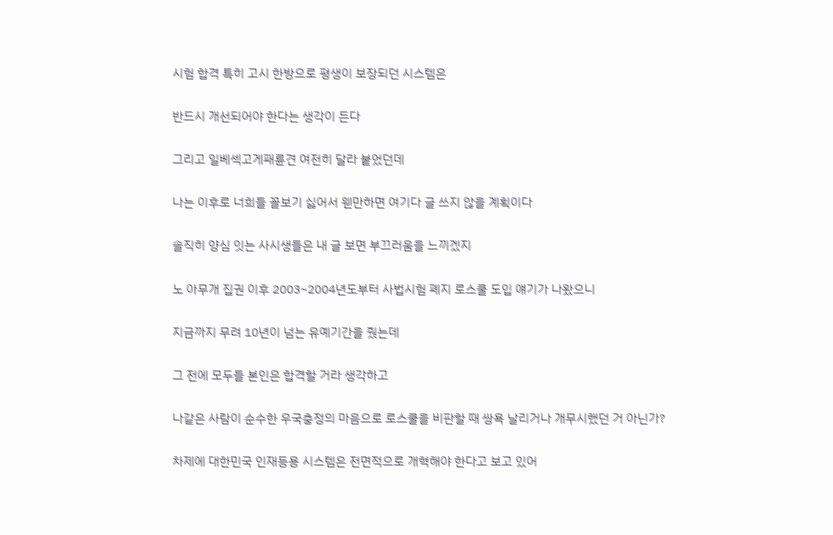시험 합격 특히 고시 한방으로 평생이 보장되던 시스템은

반드시 개선되어야 한다는 생각이 든다

그리고 일베섹고게패륜견 여전히 달라 붙었던데

나는 이후로 너희들 꼴보기 싫어서 웬만하면 여기다 글 쓰지 않을 계획이다

솔직히 양심 잇는 사시생들은 내 글 보면 부끄러움을 느끼겠지

노 아무개 집권 이후 2003~2004년도부터 사법시험 폐지 로스쿨 도입 얘기가 나왔으니

지금까지 무려 10년이 넘는 유예기간을 줬는데

그 전에 모두들 본인은 합격할 거라 생각하고

나같은 사람이 순수한 우국충정의 마음으로 로스쿨을 비판할 때 쌍욕 날리거나 개무시했던 거 아닌가?

차제에 대한민국 인재등용 시스템은 전면적으로 개혁해야 한다고 보고 있어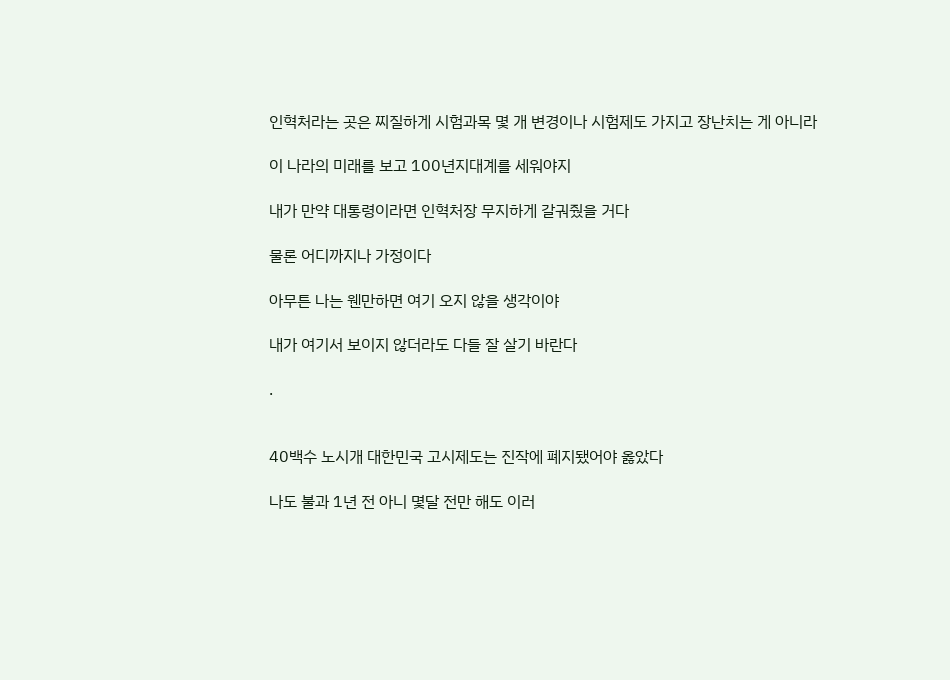인혁처라는 곳은 찌질하게 시험과목 몇 개 변경이나 시험제도 가지고 장난치는 게 아니라

이 나라의 미래를 보고 100년지대계를 세워야지

내가 만약 대통령이라면 인혁처장 무지하게 갈궈줬을 거다

물론 어디까지나 가정이다

아무튼 나는 웬만하면 여기 오지 않을 생각이야

내가 여기서 보이지 않더라도 다들 잘 살기 바란다

.


40백수 노시개 대한민국 고시제도는 진작에 폐지됐어야 옳았다

나도 불과 1년 전 아니 몇달 전만 해도 이러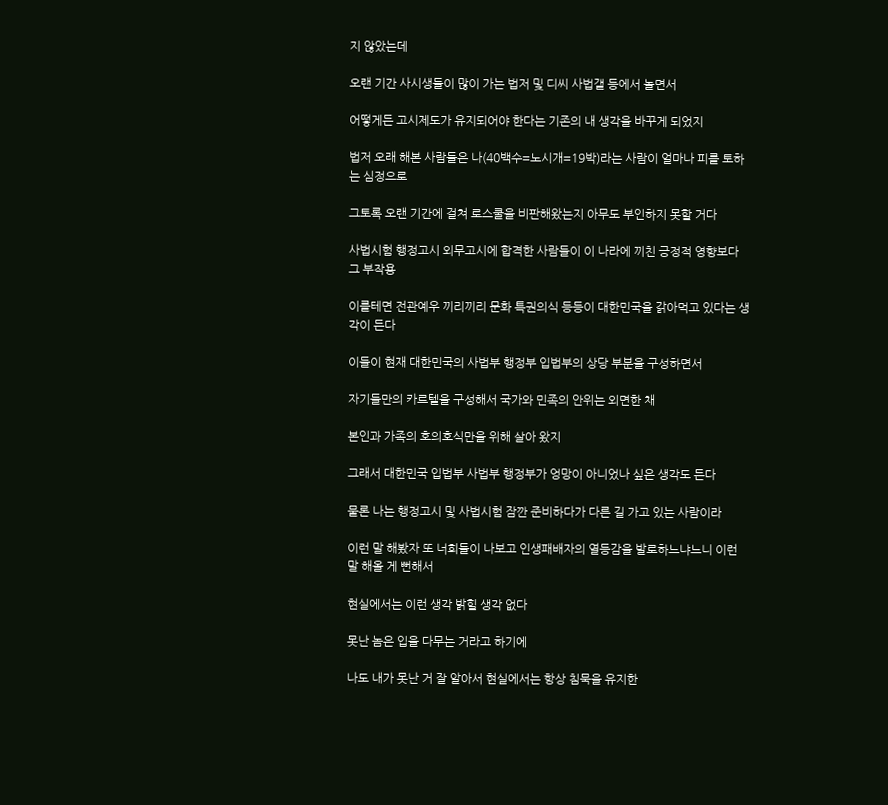지 않았는데

오랜 기간 사시생들이 많이 가는 법저 및 디씨 사법갤 등에서 놀면서

어떻게든 고시제도가 유지되어야 한다는 기존의 내 생각을 바꾸게 되었지

법저 오래 해본 사람들은 나(40백수=노시개=19박)라는 사람이 얼마나 피를 토하는 심정으로

그토록 오랜 기간에 걸쳐 로스쿨을 비판해왔는지 아무도 부인하지 못할 거다

사법시험 행정고시 외무고시에 합격한 사람들이 이 나라에 끼친 긍정적 영향보다 그 부작용

이를테면 전관예우 끼리끼리 문화 특권의식 등등이 대한민국을 갉아먹고 있다는 생각이 든다

이들이 현재 대한민국의 사법부 행정부 입법부의 상당 부분을 구성하면서

자기들만의 카르텔을 구성해서 국가와 민족의 안위는 외면한 채

본인과 가족의 호의호식만을 위해 살아 왔지

그래서 대한민국 입법부 사법부 행정부가 엉망이 아니었나 싶은 생각도 든다

물론 나는 행정고시 및 사법시험 잠깐 준비하다가 다른 길 가고 있는 사람이라

이런 말 해봤자 또 너희들이 나보고 인생패배자의 열등감을 발로하느냐느니 이런 말 해올 게 뻔해서

현실에서는 이런 생각 밝힐 생각 없다

못난 놈은 입을 다무는 거라고 하기에

나도 내가 못난 거 잘 알아서 현실에서는 항상 침묵을 유지한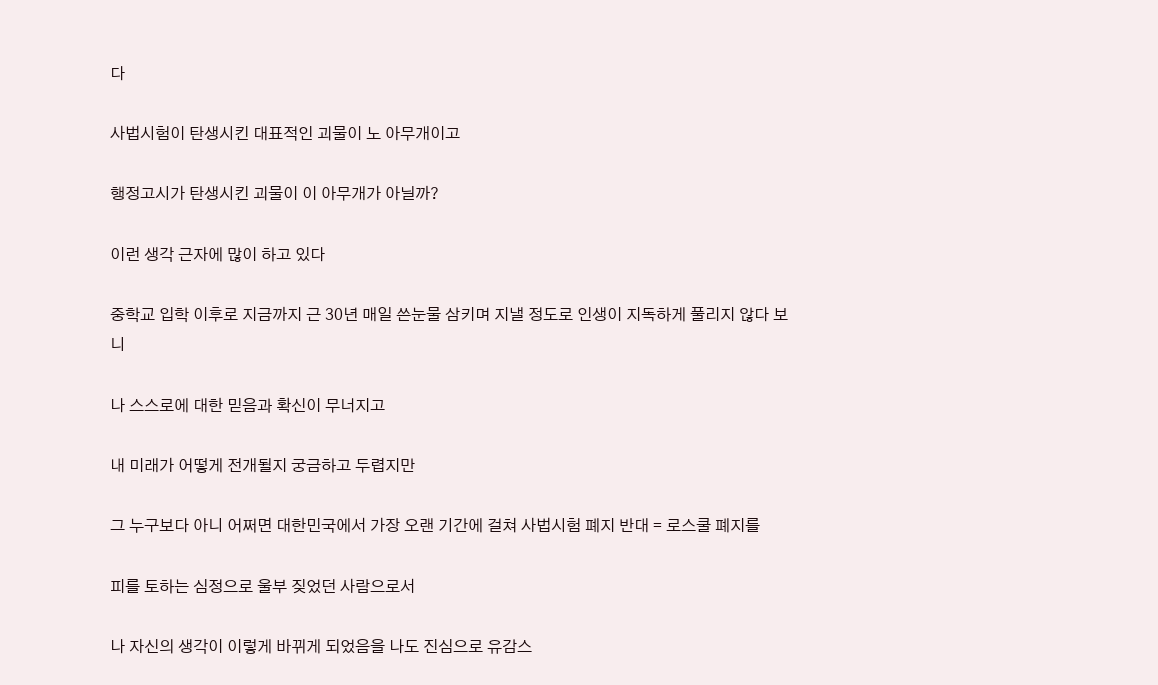다

사법시험이 탄생시킨 대표적인 괴물이 노 아무개이고

행정고시가 탄생시킨 괴물이 이 아무개가 아닐까?

이런 생각 근자에 많이 하고 있다

중학교 입학 이후로 지금까지 근 30년 매일 쓴눈물 삼키며 지낼 정도로 인생이 지독하게 풀리지 않다 보니

나 스스로에 대한 믿음과 확신이 무너지고

내 미래가 어떻게 전개될지 궁금하고 두렵지만

그 누구보다 아니 어쩌면 대한민국에서 가장 오랜 기간에 걸쳐 사법시험 폐지 반대 = 로스쿨 폐지를

피를 토하는 심정으로 울부 짖었던 사람으로서

나 자신의 생각이 이렇게 바뀌게 되었음을 나도 진심으로 유감스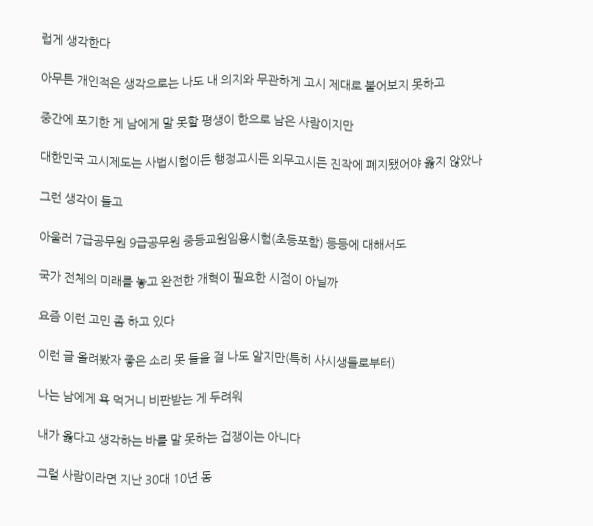럽게 생각한다

아무튼 개인적은 생각으로는 나도 내 의지와 무관하게 고시 제대로 붙어보지 못하고

중간에 포기한 게 남에게 말 못할 평생이 한으로 남은 사람이지만

대한민국 고시제도는 사법시험이든 행정고시든 외무고시든 진작에 폐지됐어야 옳지 않았나

그런 생각이 들고

아울러 7급공무원 9급공무원 중등교원임용시험(초등포함) 등등에 대해서도

국가 전체의 미래를 놓고 완전한 개혁이 필요한 시점이 아닐까

요즘 이런 고민 좀 하고 있다

이런 글 올려봤자 좋은 소리 못 들을 걸 나도 알지만(특히 사시생들로부터)

나는 남에게 욕 먹거니 비판받는 게 두려워

내가 옳다고 생각하는 바를 말 못하는 겁쟁이는 아니다

그럴 사람이라면 지난 30대 10년 동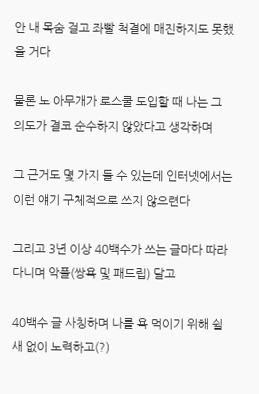안 내 목숨 걸고 좌빨 척결에 매진하지도 못했을 거다

물론 노 아무개가 로스쿨 도입할 때 나는 그 의도가 결코 순수하지 않았다고 생각하며

그 근거도 몇 가지 들 수 있는데 인터넷에서는 이런 얘기 구체적으로 쓰지 않으련다

그리고 3년 이상 40백수가 쓰는 글마다 따라 다니며 악플(쌍욕 및 패드립) 달고

40백수 글 사칭하며 나를 욕 먹이기 위해 쉴 새 없이 노력하고(?)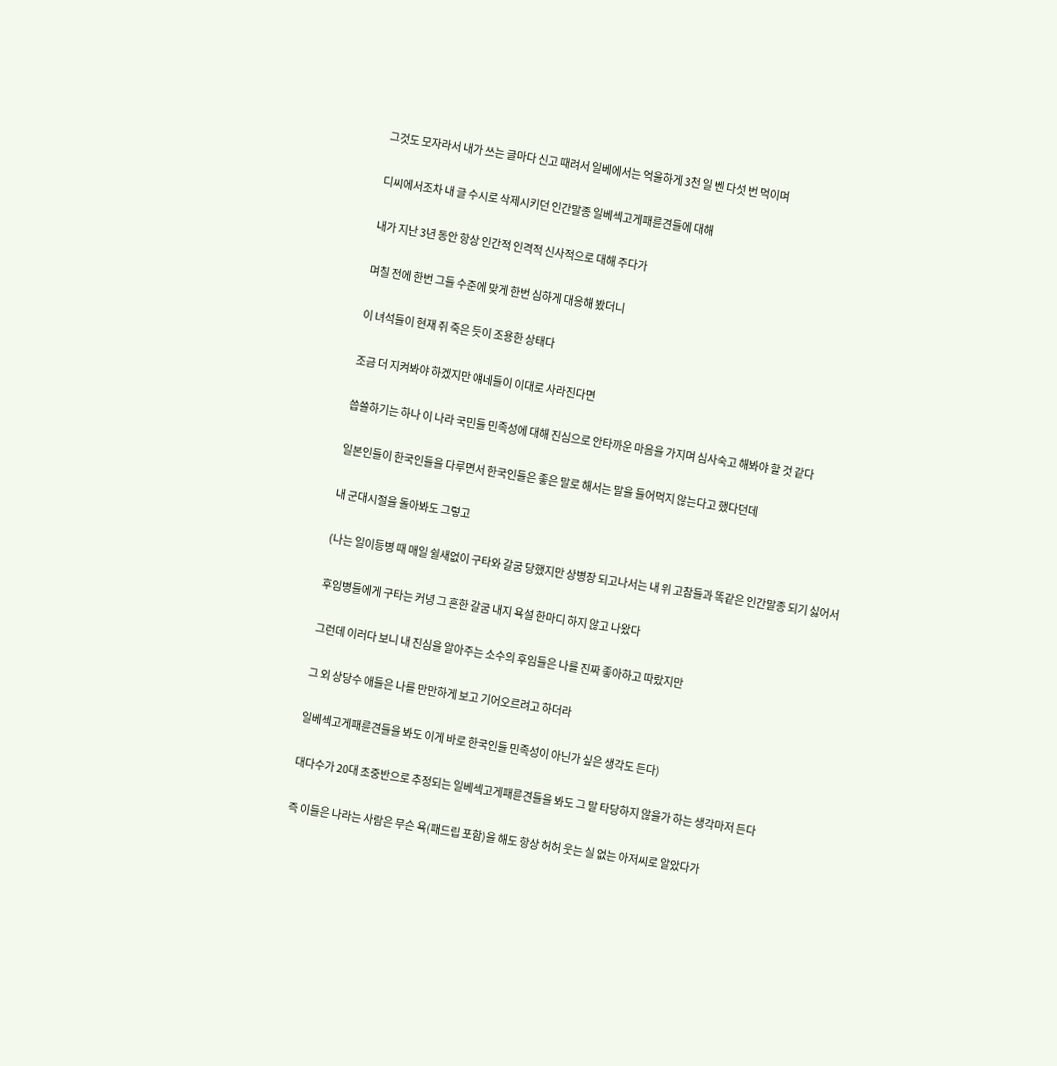그것도 모자라서 내가 쓰는 글마다 신고 때려서 일베에서는 억울하게 3천 일 벤 다섯 번 먹이며

디씨에서조차 내 글 수시로 삭제시키던 인간말종 일베섹고게패륜견들에 대해

내가 지난 3년 동안 항상 인간적 인격적 신사적으로 대해 주다가

며칠 전에 한번 그들 수준에 맞게 한번 심하게 대응해 봤더니

이 녀석들이 현재 쥐 죽은 듯이 조용한 상태다

조금 더 지켜봐야 하겠지만 얘네들이 이대로 사라진다면

씁쓸하기는 하나 이 나라 국민들 민족성에 대해 진심으로 안타까운 마음을 가지며 심사숙고 해봐야 할 것 같다

일본인들이 한국인들을 다루면서 한국인들은 좋은 말로 해서는 말을 들어먹지 않는다고 했다던데

내 군대시절을 돌아봐도 그렇고

(나는 일이등병 때 매일 쉴새없이 구타와 갈굼 당했지만 상병장 되고나서는 내 위 고참들과 똑같은 인간말종 되기 싫어서

후임병들에게 구타는 커녕 그 흔한 갈굼 내지 욕설 한마디 하지 않고 나왔다

그런데 이러다 보니 내 진심을 알아주는 소수의 후임들은 나를 진짜 좋아하고 따랐지만

그 외 상당수 애들은 나를 만만하게 보고 기어오르려고 하더라

일베섹고게패륜견들을 봐도 이게 바로 한국인들 민족성이 아닌가 싶은 생각도 든다)

대다수가 20대 초중반으로 추정되는 일베섹고게패륜견들을 봐도 그 말 타당하지 않을가 하는 생각마저 든다

즉 이들은 나라는 사람은 무슨 욕(패드립 포함)을 해도 항상 허허 웃는 실 없는 아저씨로 알았다가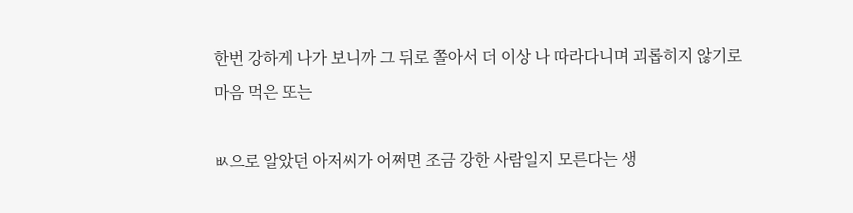한번 강하게 나가 보니까 그 뒤로 쫄아서 더 이상 나 따라다니며 괴롭히지 않기로 마음 먹은 또는

ㅄ으로 알았던 아저씨가 어쩌면 조금 강한 사람일지 모른다는 생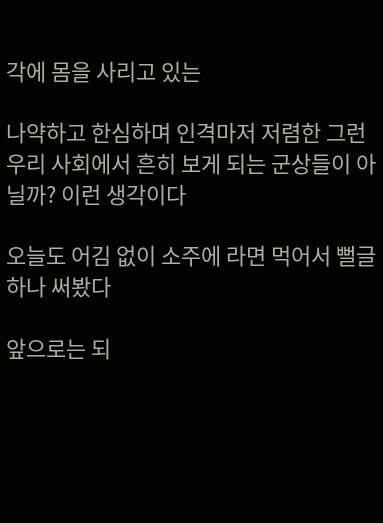각에 몸을 사리고 있는

나약하고 한심하며 인격마저 저렴한 그런 우리 사회에서 흔히 보게 되는 군상들이 아닐까? 이런 생각이다

오늘도 어김 없이 소주에 라면 먹어서 뻘글 하나 써봤다

앞으로는 되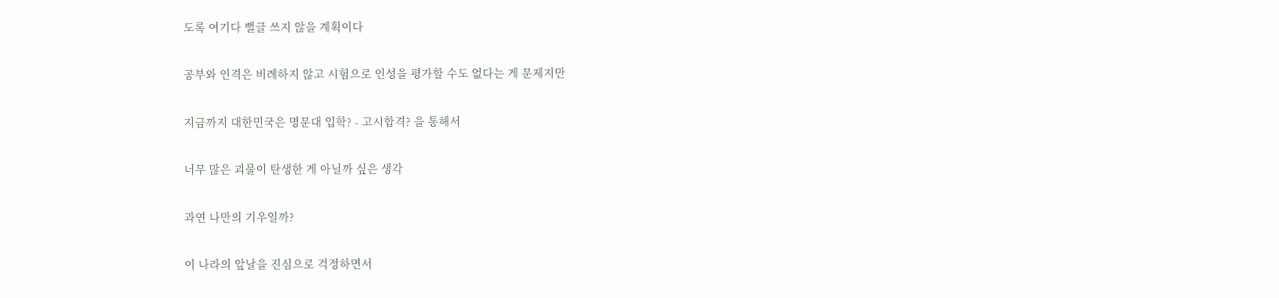도록 여기다 뻘글 쓰지 않을 계획이다

공부와 인격은 비례하지 않고 시험으로 인성을 평가할 수도 없다는 게 문제지만

지금까지 대한민국은 명문대 입학? - 고시합격? 을 통해서

너무 많은 괴물이 탄생한 게 아닐까 싶은 생각

과연 나만의 기우일까?

이 나라의 앞날을 진심으로 걱정하면서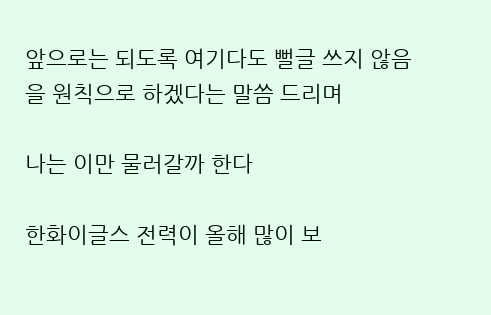앞으로는 되도록 여기다도 뻘글 쓰지 않음을 원칙으로 하겠다는 말씀 드리며

나는 이만 물러갈까 한다

한화이글스 전력이 올해 많이 보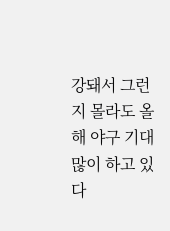강돼서 그런지 몰라도 올해 야구 기대 많이 하고 있다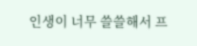인생이 너무 쓸쓸해서 프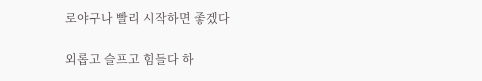로야구나 빨리 시작하면 좋겠다

외롭고 슬프고 힘들다 하